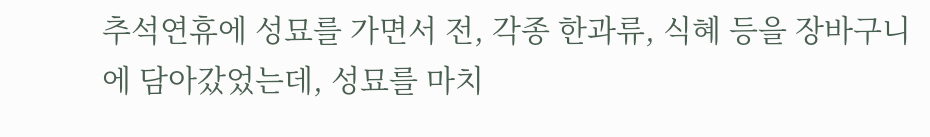추석연휴에 성묘를 가면서 전, 각종 한과류, 식혜 등을 장바구니에 담아갔었는데, 성묘를 마치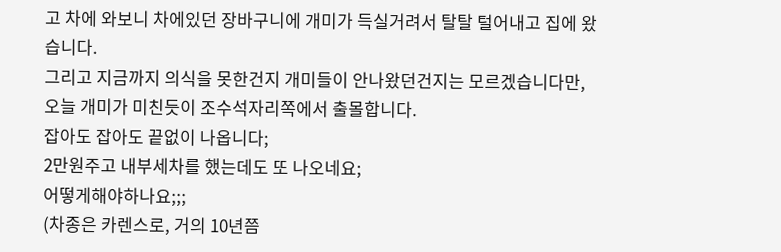고 차에 와보니 차에있던 장바구니에 개미가 득실거려서 탈탈 털어내고 집에 왔습니다.
그리고 지금까지 의식을 못한건지 개미들이 안나왔던건지는 모르겠습니다만, 오늘 개미가 미친듯이 조수석자리쪽에서 출몰합니다.
잡아도 잡아도 끝없이 나옵니다;
2만원주고 내부세차를 했는데도 또 나오네요;
어떻게해야하나요;;;
(차종은 카렌스로, 거의 10년쯤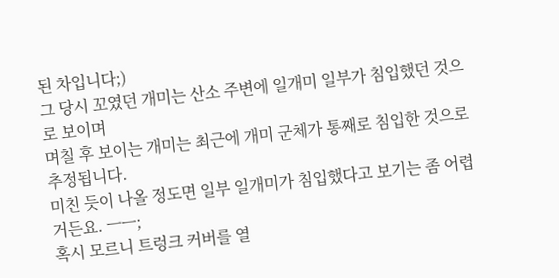된 차입니다;)
그 당시 꼬였던 개미는 산소 주변에 일개미 일부가 침입했던 것으로 보이며
며칠 후 보이는 개미는 최근에 개미 군체가 통째로 침입한 것으로 추정됩니다.
미친 듯이 나올 정도면 일부 일개미가 침입했다고 보기는 좀 어렵거든요. ㅡㅡ;
혹시 모르니 트렁크 커버를 열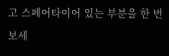고 스페어타이어 있는 부분을 한 번 보세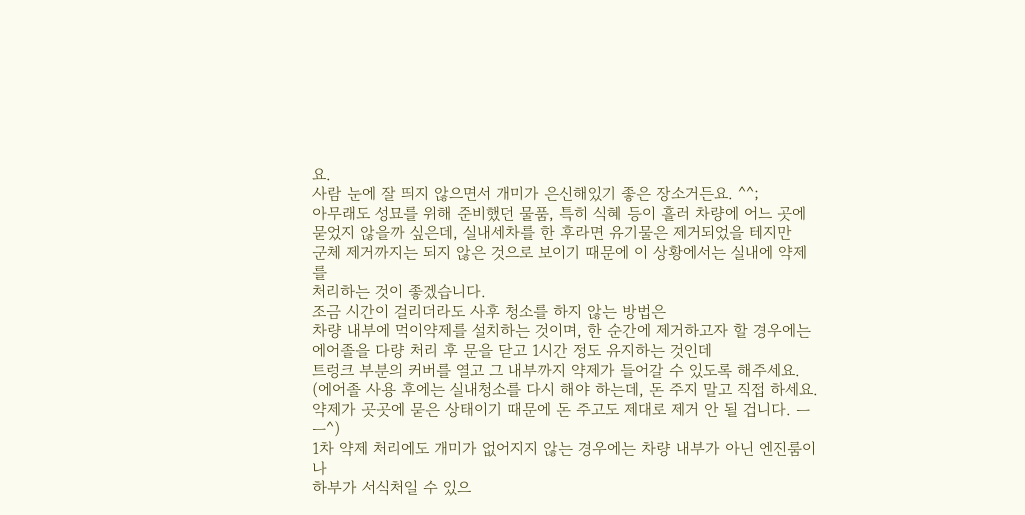요.
사람 눈에 잘 띄지 않으면서 개미가 은신해있기 좋은 장소거든요. ^^;
아무래도 성묘를 위해 준비했던 물품, 특히 식혜 등이 흘러 차량에 어느 곳에
묻었지 않을까 싶은데, 실내세차를 한 후라면 유기물은 제거되었을 테지만
군체 제거까지는 되지 않은 것으로 보이기 때문에 이 상황에서는 실내에 약제를
처리하는 것이 좋겠습니다.
조금 시간이 걸리더라도 사후 청소를 하지 않는 방법은
차량 내부에 먹이약제를 설치하는 것이며, 한 순간에 제거하고자 할 경우에는
에어졸을 다량 처리 후 문을 닫고 1시간 정도 유지하는 것인데
트렁크 부분의 커버를 열고 그 내부까지 약제가 들어갈 수 있도록 해주세요.
(에어졸 사용 후에는 실내청소를 다시 해야 하는데, 돈 주지 말고 직접 하세요.
약제가 곳곳에 묻은 상태이기 때문에 돈 주고도 제대로 제거 안 될 겁니다. ㅡㅡ^)
1차 약제 처리에도 개미가 없어지지 않는 경우에는 차량 내부가 아닌 엔진룸이나
하부가 서식처일 수 있으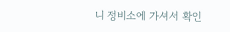니 정비소에 가셔서 확인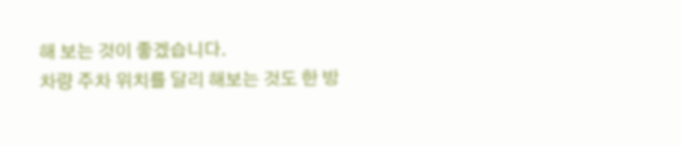해 보는 것이 좋겠습니다.
차량 주차 위치를 달리 해보는 것도 한 방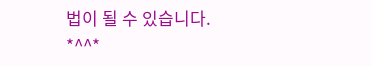법이 될 수 있습니다. *^^*